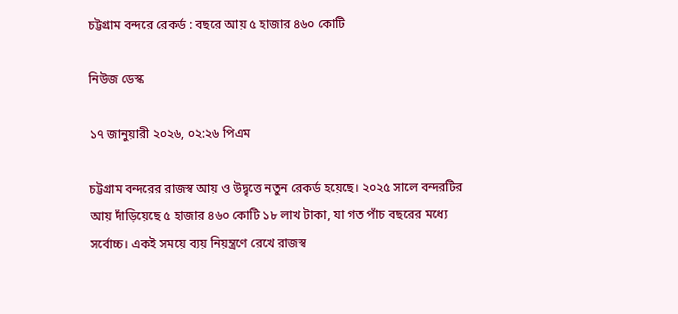চট্টগ্রাম বন্দরে রেকর্ড : বছরে আয় ৫ হাজার ৪৬০ কোটি

নিউজ ডেস্ক

১৭ জানুয়ারী ২০২৬, ০২:২৬ পিএম

চট্টগ্রাম বন্দরের রাজস্ব আয় ও উদ্বৃত্তে নতুন রেকর্ড হয়েছে। ২০২৫ সালে বন্দরটির আয় দাঁড়িয়েছে ৫ হাজার ৪৬০ কোটি ১৮ লাখ টাকা, যা গত পাঁচ বছরের মধ্যে সর্বোচ্চ। একই সময়ে ব্যয় নিয়ন্ত্রণে রেখে রাজস্ব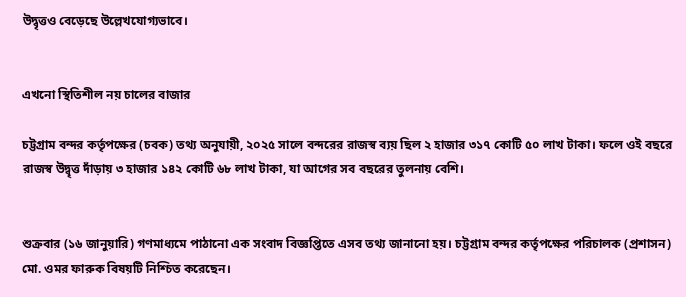উদ্বৃত্তও বেড়েছে উল্লেখযোগ্যভাবে।


এখনো স্থিতিশীল নয় চালের বাজার

চট্টগ্রাম বন্দর কর্তৃপক্ষের (চবক) তথ্য অনুযায়ী, ২০২৫ সালে বন্দরের রাজস্ব ব্যয় ছিল ২ হাজার ৩১৭ কোটি ৫০ লাখ টাকা। ফলে ওই বছরে রাজস্ব উদ্বৃত্ত দাঁড়ায় ৩ হাজার ১৪২ কোটি ৬৮ লাখ টাকা, যা আগের সব বছরের তুলনায় বেশি।


শুক্রবার (১৬ জানুয়ারি) গণমাধ্যমে পাঠানো এক সংবাদ বিজ্ঞপ্তিতে এসব তথ্য জানানো হয়। চট্টগ্রাম বন্দর কর্তৃপক্ষের পরিচালক (প্রশাসন) মো. ওমর ফারুক বিষয়টি নিশ্চিত করেছেন।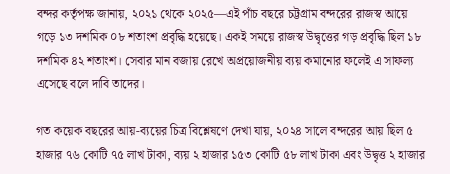বন্দর কর্তৃপক্ষ জানায়, ২০২১ থেকে ২০২৫—এই পাঁচ বছরে চট্টগ্রাম বন্দরের রাজস্ব আয়ে গড়ে ১৩ দশমিক ০৮ শতাংশ প্রবৃদ্ধি হয়েছে। একই সময়ে রাজস্ব উদ্বৃত্তের গড় প্রবৃদ্ধি ছিল ১৮ দশমিক ৪২ শতাংশ। সেবার মান বজায় রেখে অপ্রয়োজনীয় ব্যয় কমানোর ফলেই এ সাফল্য এসেছে বলে দাবি তাদের।

গত কয়েক বছরের আয়-ব্যয়ের চিত্র বিশ্লেষণে দেখা যায়, ২০২৪ সালে বন্দরের আয় ছিল ৫ হাজার ৭৬ কোটি ৭৫ লাখ টাকা, ব্যয় ২ হাজার ১৫৩ কোটি ৫৮ লাখ টাকা এবং উদ্বৃত্ত ২ হাজার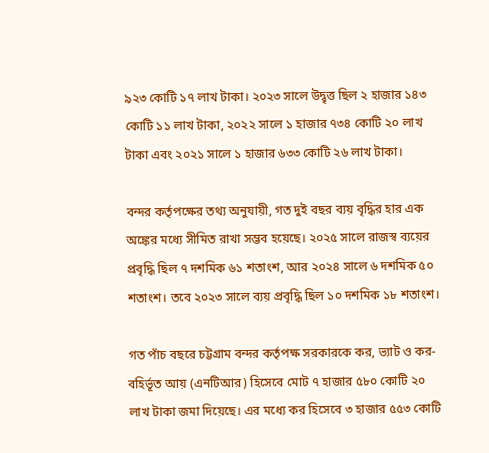৯২৩ কোটি ১৭ লাখ টাকা। ২০২৩ সালে উদ্বৃত্ত ছিল ২ হাজার ১৪৩ কোটি ১১ লাখ টাকা, ২০২২ সালে ১ হাজার ৭৩৪ কোটি ২০ লাখ টাকা এবং ২০২১ সালে ১ হাজার ৬৩৩ কোটি ২৬ লাখ টাকা।

বন্দর কর্তৃপক্ষের তথ্য অনুযায়ী, গত দুই বছর ব্যয় বৃদ্ধির হার এক অঙ্কের মধ্যে সীমিত রাখা সম্ভব হয়েছে। ২০২৫ সালে রাজস্ব ব্যয়ের প্রবৃদ্ধি ছিল ৭ দশমিক ৬১ শতাংশ, আর ২০২৪ সালে ৬ দশমিক ৫০ শতাংশ। তবে ২০২৩ সালে ব্যয় প্রবৃদ্ধি ছিল ১০ দশমিক ১৮ শতাংশ।

গত পাঁচ বছরে চট্টগ্রাম বন্দর কর্তৃপক্ষ সরকারকে কর, ভ্যাট ও কর-বহির্ভূত আয় (এনটিআর) হিসেবে মোট ৭ হাজার ৫৮০ কোটি ২০ লাখ টাকা জমা দিয়েছে। এর মধ্যে কর হিসেবে ৩ হাজার ৫৫৩ কোটি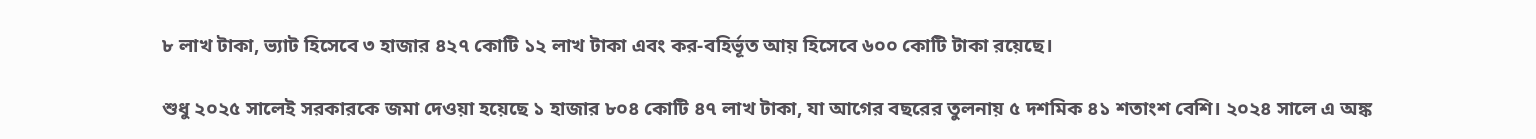৮ লাখ টাকা, ভ্যাট হিসেবে ৩ হাজার ৪২৭ কোটি ১২ লাখ টাকা এবং কর-বহির্ভূত আয় হিসেবে ৬০০ কোটি টাকা রয়েছে।

শুধু ২০২৫ সালেই সরকারকে জমা দেওয়া হয়েছে ১ হাজার ৮০৪ কোটি ৪৭ লাখ টাকা, যা আগের বছরের তুলনায় ৫ দশমিক ৪১ শতাংশ বেশি। ২০২৪ সালে এ অঙ্ক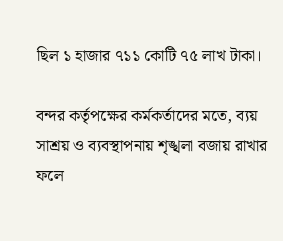ছিল ১ হাজার ৭১১ কোটি ৭৫ লাখ টাকা।

বন্দর কর্তৃপক্ষের কর্মকর্তাদের মতে, ব্যয় সাশ্রয় ও ব্যবস্থাপনায় শৃঙ্খলা বজায় রাখার ফলে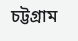চট্টগ্রাম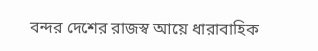বন্দর দেশের রাজস্ব আয়ে ধারাবাহিক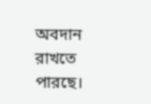অবদান রাখতে পারছে।